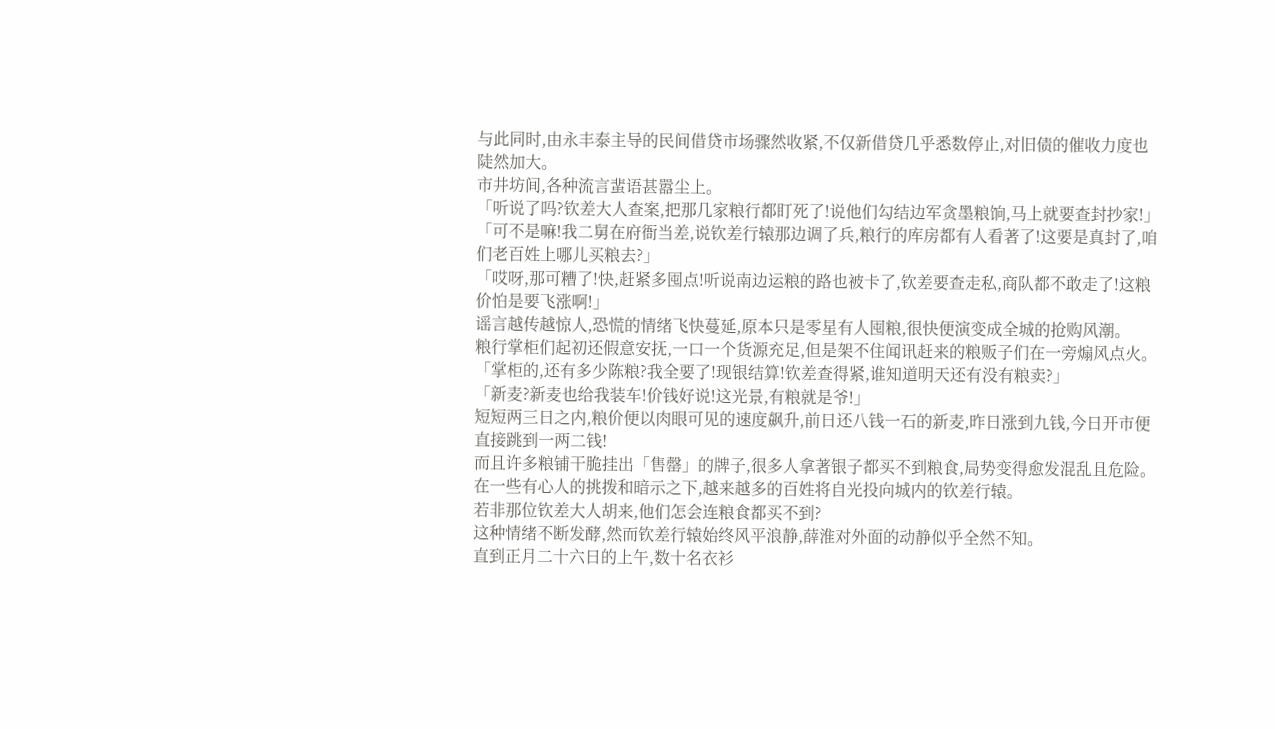与此同时,由永丰泰主导的民间借贷市场骤然收紧,不仅新借贷几乎悉数停止,对旧债的催收力度也陡然加大。
市井坊间,各种流言蜚语甚嚣尘上。
「听说了吗?钦差大人查案,把那几家粮行都盯死了!说他们勾结边军贪墨粮饷,马上就要查封抄家!」
「可不是嘛!我二舅在府衙当差,说钦差行辕那边调了兵,粮行的库房都有人看著了!这要是真封了,咱们老百姓上哪儿买粮去?」
「哎呀,那可糟了!快,赶紧多囤点!听说南边运粮的路也被卡了,钦差要查走私,商队都不敢走了!这粮价怕是要飞涨啊!」
谣言越传越惊人,恐慌的情绪飞快蔓延,原本只是零星有人囤粮,很快便演变成全城的抢购风潮。
粮行掌柜们起初还假意安抚,一口一个货源充足,但是架不住闻讯赶来的粮贩子们在一旁煽风点火。
「掌柜的,还有多少陈粮?我全要了!现银结算!钦差查得紧,谁知道明天还有没有粮卖?」
「新麦?新麦也给我装车!价钱好说!这光景,有粮就是爷!」
短短两三日之内,粮价便以肉眼可见的速度飙升,前日还八钱一石的新麦,昨日涨到九钱,今日开市便直接跳到一两二钱!
而且许多粮铺干脆挂出「售罄」的牌子,很多人拿著银子都买不到粮食,局势变得愈发混乱且危险。
在一些有心人的挑拨和暗示之下,越来越多的百姓将自光投向城内的钦差行辕。
若非那位钦差大人胡来,他们怎会连粮食都买不到?
这种情绪不断发酵,然而钦差行辕始终风平浪静,薛淮对外面的动静似乎全然不知。
直到正月二十六日的上午,数十名衣衫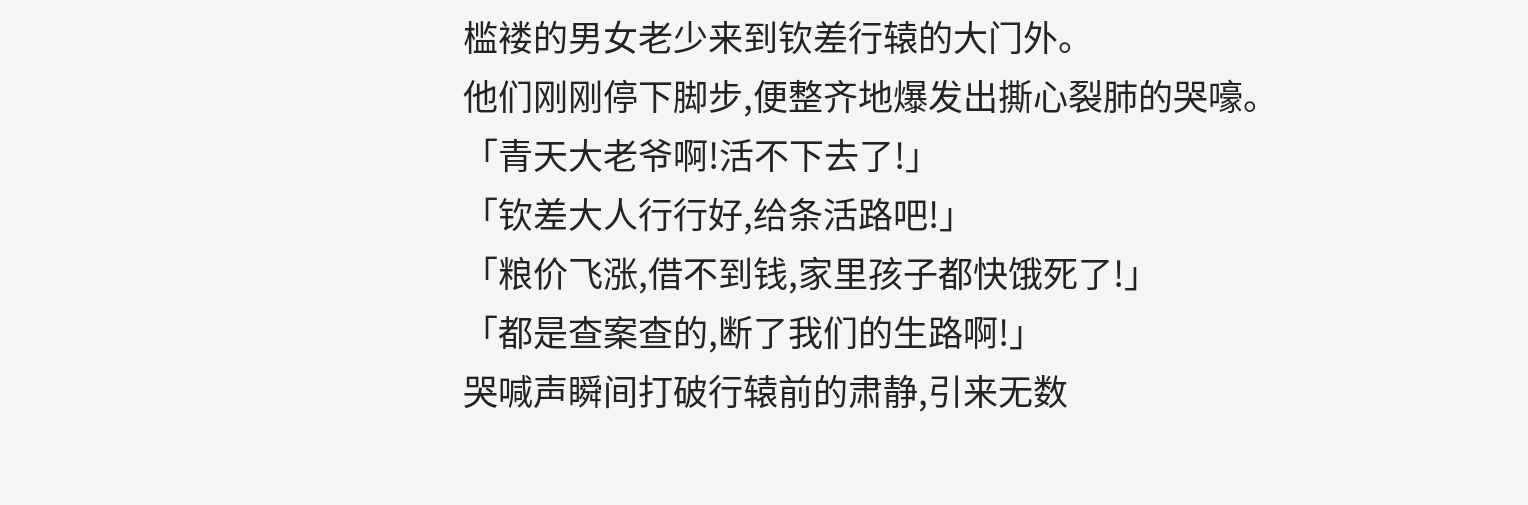槛褛的男女老少来到钦差行辕的大门外。
他们刚刚停下脚步,便整齐地爆发出撕心裂肺的哭嚎。
「青天大老爷啊!活不下去了!」
「钦差大人行行好,给条活路吧!」
「粮价飞涨,借不到钱,家里孩子都快饿死了!」
「都是查案查的,断了我们的生路啊!」
哭喊声瞬间打破行辕前的肃静,引来无数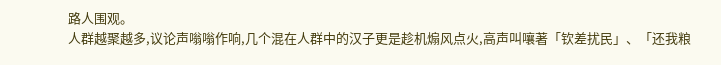路人围观。
人群越聚越多,议论声嗡嗡作响,几个混在人群中的汉子更是趁机煽风点火,高声叫嚷著「钦差扰民」、「还我粮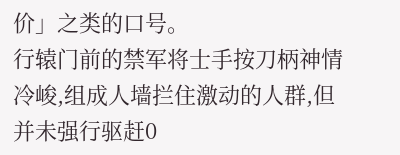价」之类的口号。
行辕门前的禁军将士手按刀柄神情冷峻,组成人墙拦住激动的人群,但并未强行驱赶0